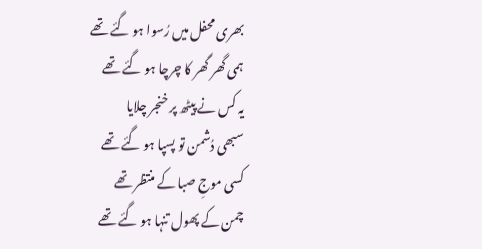بھری محفل میں رُسوا ہو گئے تھے
ہمی گھر گھر کا چرچا ہو گئے تھے
یہ کس نے پیٹھ پر خنجر چلایا
سبھی دُشمن تو پسپا ہو گئے تھے
کسی موجِ صبا کے منتظر تھے
چمن کے پھول تنہا ہو گئے تھے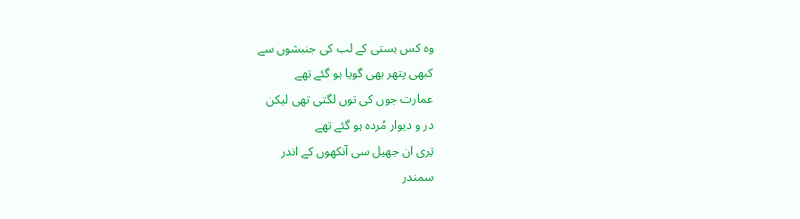وہ کس ہستی کے لب کی جنبشوں سے
کبھی پتھر بھی گویا ہو گئے تھے
عمارت جوں کی توں لگتی تھی لیکن
در و دیوار مُردہ ہو گئے تھے
تِری ان جھیل سی آنکھوں کے اندر
سمندر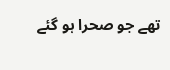تھے جو صحرا ہو گئے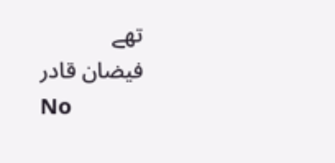تھے
فیضان قادر
No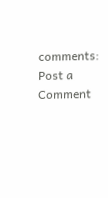comments:
Post a Comment